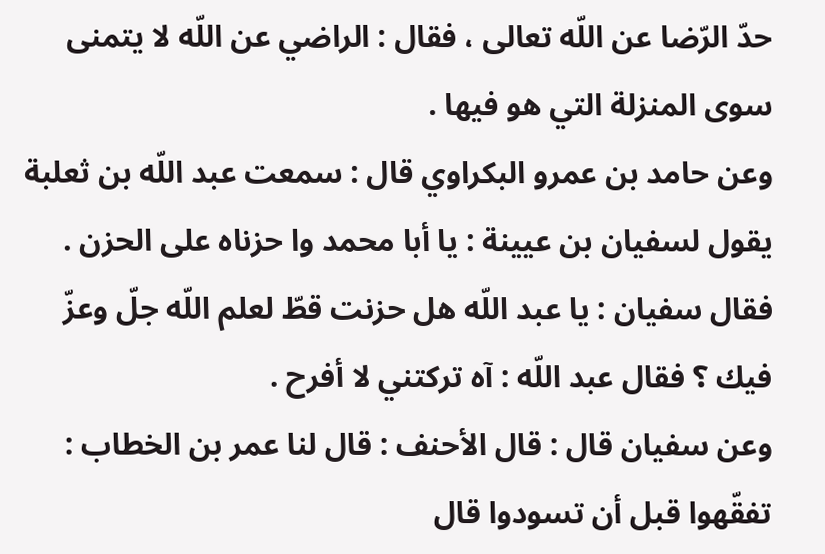حدّ الرّضا عن اللّه تعالى ، فقال : الراضي عن اللّه لا يتمنى سوى المنزلة التي هو فيها .
وعن حامد بن عمرو البكراوي قال : سمعت عبد اللّه بن ثعلبة يقول لسفيان بن عيينة : يا أبا محمد وا حزناه على الحزن . فقال سفيان : يا عبد اللّه هل حزنت قطّ لعلم اللّه جلّ وعزّ فيك ؟ فقال عبد اللّه : آه تركتني لا أفرح .
وعن سفيان قال : قال الأحنف : قال لنا عمر بن الخطاب : تفقّهوا قبل أن تسودوا قال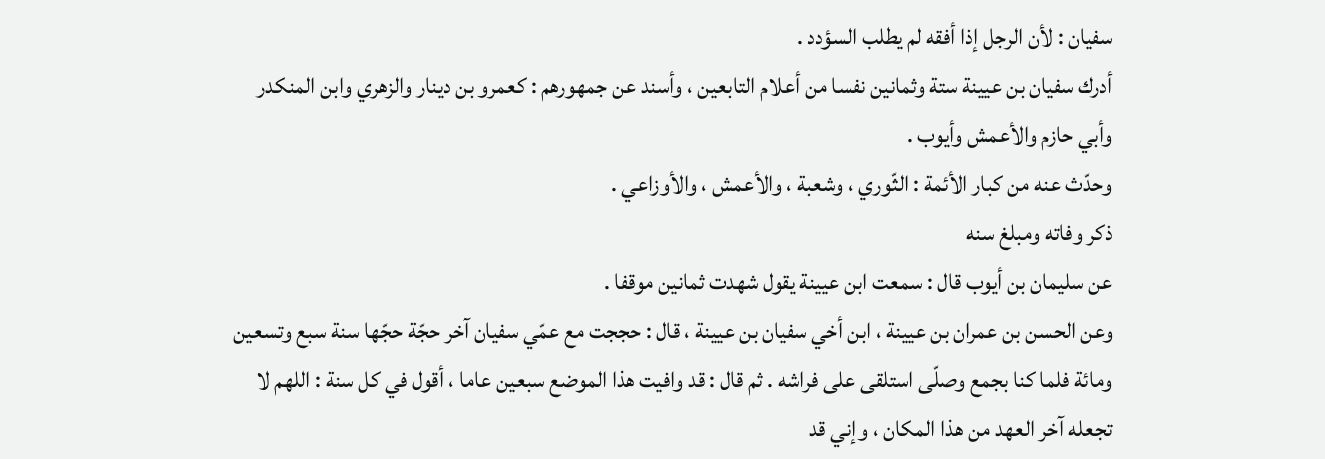سفيان : لأن الرجل إذا أفقه لم يطلب السؤدد .
أدرك سفيان بن عيينة ستة وثمانين نفسا من أعلام التابعين ، وأسند عن جمهورهم : كعمرو بن دينار والزهري وابن المنكدر وأبي حازم والأعمش وأيوب .
وحدّث عنه من كبار الأئمة : الثّوري ، وشعبة ، والأعمش ، والأوزاعي .
ذكر وفاته ومبلغ سنه
عن سليمان بن أيوب قال : سمعت ابن عيينة يقول شهدت ثمانين موقفا .
وعن الحسن بن عمران بن عيينة ، ابن أخي سفيان بن عيينة ، قال : حججت مع عمّي سفيان آخر حجّة حجّها سنة سبع وتسعين ومائة فلما كنا بجمع وصلّى استلقى على فراشه . ثم قال : قد وافيت هذا الموضع سبعين عاما ، أقول في كل سنة : اللهم لا تجعله آخر العهد من هذا المكان ، وإني قد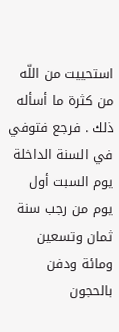استحييت من اللّه من كثرة ما أسأله ذلك . فرجع فتوفي في السنة الداخلة يوم السبت أول يوم من رجب سنة ثمان وتسعين ومائة ودفن بالحجون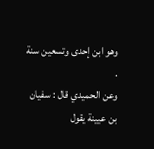وهو ابن إحدى وتسعين سنة .
وعن الحميدي قال : سفيان بن عيينة يقول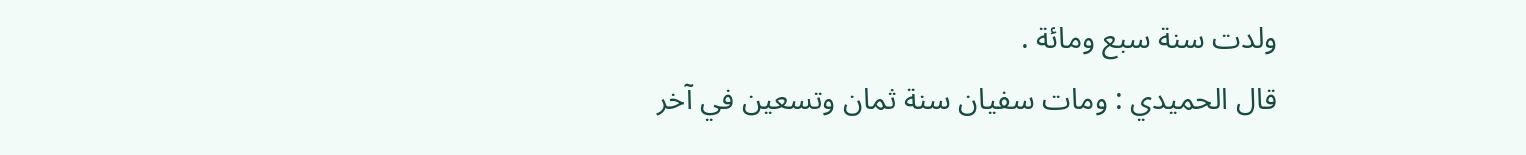ولدت سنة سبع ومائة .
قال الحميدي : ومات سفيان سنة ثمان وتسعين في آخر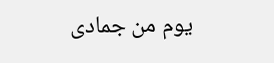يوم من جمادى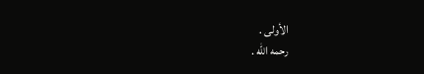الأولى .
رحمه اللّه .